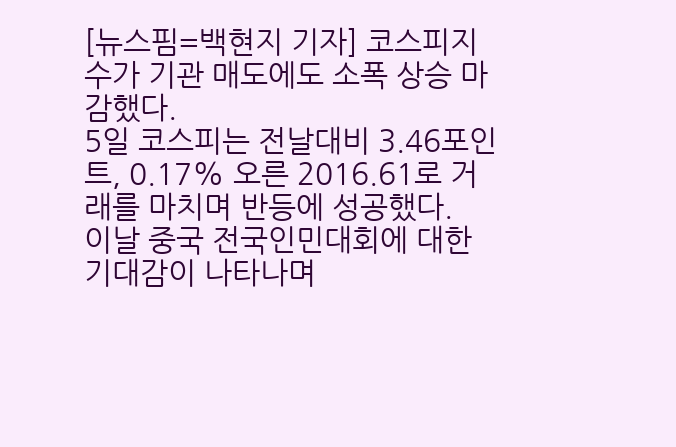[뉴스핌=백현지 기자] 코스피지수가 기관 매도에도 소폭 상승 마감했다.
5일 코스피는 전날대비 3.46포인트, 0.17% 오른 2016.61로 거래를 마치며 반등에 성공했다.
이날 중국 전국인민대회에 대한 기대감이 나타나며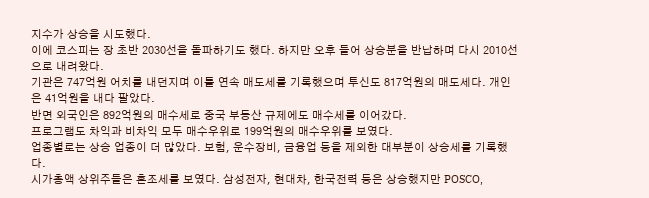지수가 상승을 시도했다.
이에 코스피는 장 초반 2030선을 돌파하기도 했다. 하지만 오후 들어 상승분을 반납하며 다시 2010선으로 내려왔다.
기관은 747억원 어치를 내던지며 이틀 연속 매도세를 기록했으며 투신도 817억원의 매도세다. 개인은 41억원을 내다 팔았다.
반면 외국인은 892억원의 매수세로 중국 부동산 규제에도 매수세를 이어갔다.
프로그램도 차익과 비차익 모두 매수우위로 199억원의 매수우위를 보였다.
업종별로는 상승 업종이 더 많았다. 보험, 운수장비, 금융업 등을 제외한 대부분이 상승세를 기록했다.
시가총액 상위주들은 혼조세를 보였다. 삼성전자, 현대차, 한국전력 등은 상승했지만 POSCO,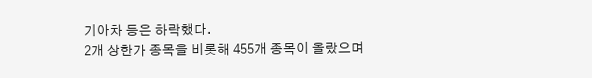기아차 등은 하락했다.
2개 상한가 종목을 비롯해 455개 종목이 올랐으며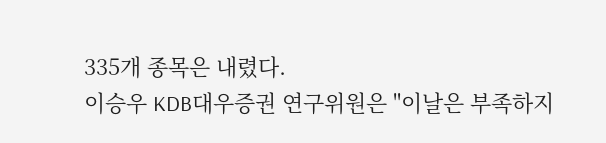335개 종목은 내렸다.
이승우 KDB대우증권 연구위원은 "이날은 부족하지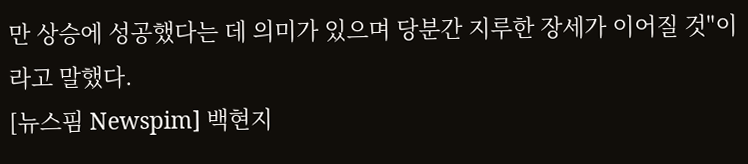만 상승에 성공했다는 데 의미가 있으며 당분간 지루한 장세가 이어질 것"이라고 말했다.
[뉴스핌 Newspim] 백현지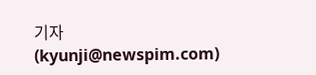기자 (kyunji@newspim.com)